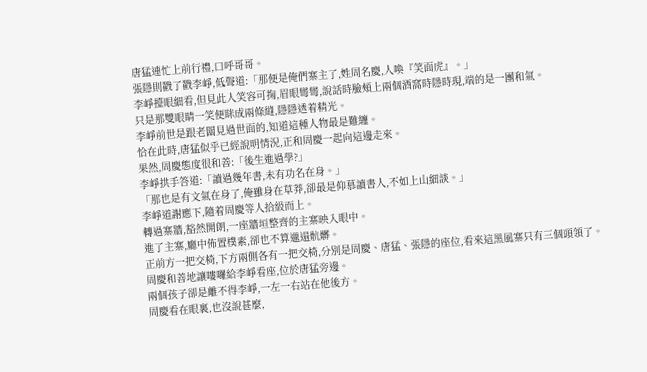唐猛連忙上前行禮,口呼哥哥。
張隱則戳了戳李崢,低聲道:「那便是俺們寨主了,姓周名慶,人喚『笑面虎』。」
李崢擡眼細看,但見此人笑容可掬,眉眼彎彎,說話時臉頰上兩個酒窩時隱時現,端的是一團和氣。
只是那雙眼睛一笑便眯成兩條縫,隱隱透着精光。
李崢前世是跟老闆見過世面的,知道這種人物最是難纏。
恰在此時,唐猛似乎已經說明情況,正和周慶一起向這邊走來。
果然,周慶態度很和善:「後生進過學?」
李崢拱手答道:「讀過幾年書,未有功名在身。」
「那也是有文氣在身了,俺雖身在草莽,卻最是仰慕讀書人,不如上山細談。」
李崢道謝應下,隨着周慶等人拾級而上。
轉過寨牆,豁然開朗,一座牆垣整齊的主寨映入眼中。
進了主寨,廳中佈置樸素,卻也不算邋遢骯髒。
正前方一把交椅,下方兩側各有一把交椅,分別是周慶、唐猛、張隱的座位,看來這黑風寨只有三個頭領了。
周慶和善地讓嘍囉給李崢看座,位於唐猛旁邊。
兩個孩子卻是離不得李崢,一左一右站在他後方。
周慶看在眼裏,也沒說甚麼,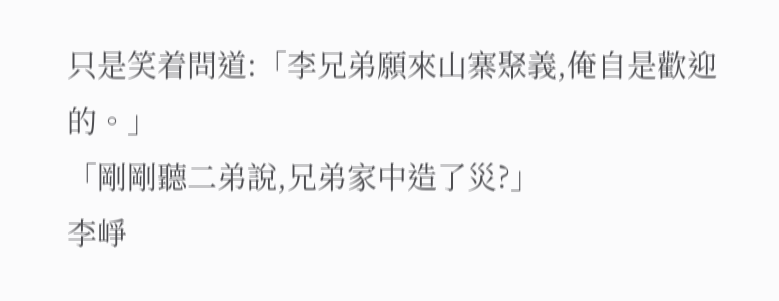只是笑着問道:「李兄弟願來山寨聚義,俺自是歡迎的。」
「剛剛聽二弟說,兄弟家中造了災?」
李崢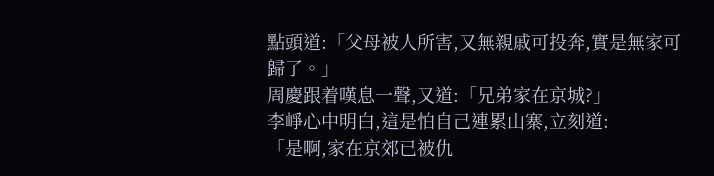點頭道:「父母被人所害,又無親戚可投奔,實是無家可歸了。」
周慶跟着嘆息一聲,又道:「兄弟家在京城?」
李崢心中明白,這是怕自己連累山寨,立刻道:
「是啊,家在京郊已被仇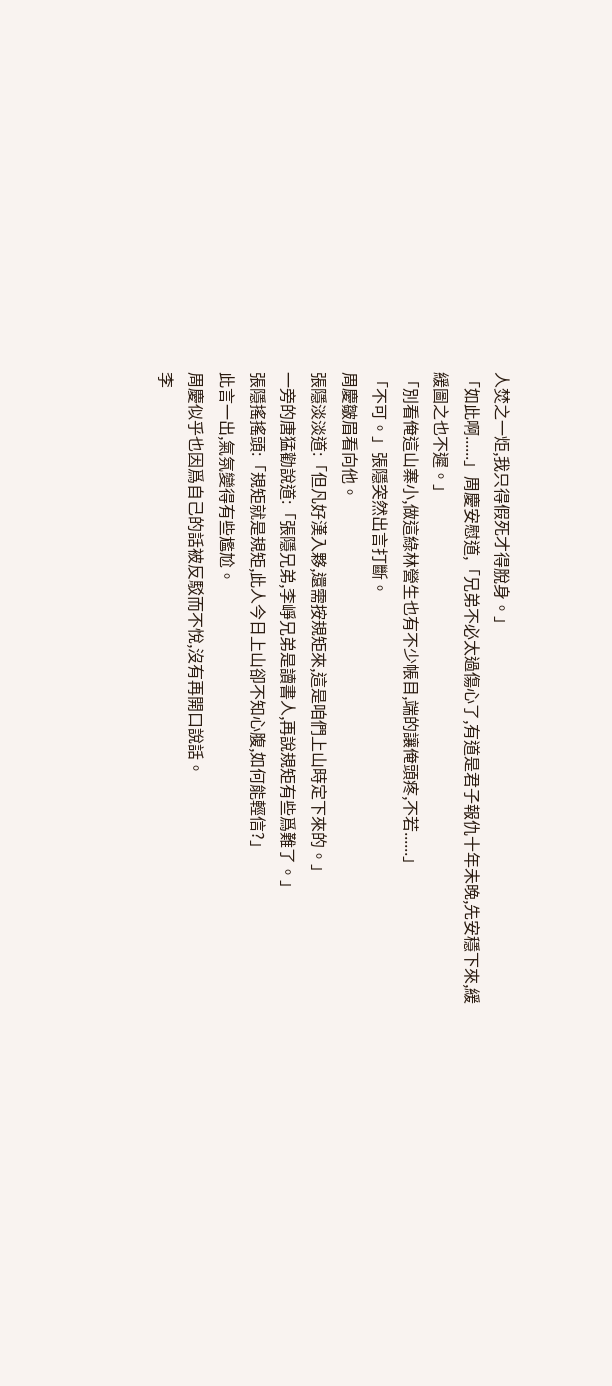人焚之一炬,我只得假死才得脫身。」
「如此啊......」周慶安慰道,「兄弟不必太過傷心了,有道是君子報仇十年未晚,先安穩下來,緩緩圖之也不遲。」
「別看俺這山寨小,做這綠林營生也有不少帳目,端的讓俺頭疼,不若......」
「不可。」張隱突然出言打斷。
周慶皺眉看向他。
張隱淡淡道:「但凡好漢入夥,還需按規矩來,這是咱們上山時定下來的。」
一旁的唐猛勸說道:「張隱兄弟,李崢兄弟是讀書人,再說規矩有些爲難了。」
張隱搖搖頭:「規矩就是規矩,此人今日上山卻不知心腹,如何能輕信?」
此言一出,氣氛變得有些尷尬。
周慶似乎也因爲自己的話被反駁而不悅,沒有再開口說話。
李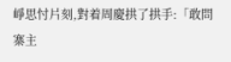崢思忖片刻,對着周慶拱了拱手:「敢問寨主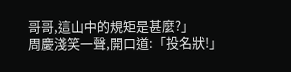哥哥,這山中的規矩是甚麼?」
周慶淺笑一聲,開口道:「投名狀!」